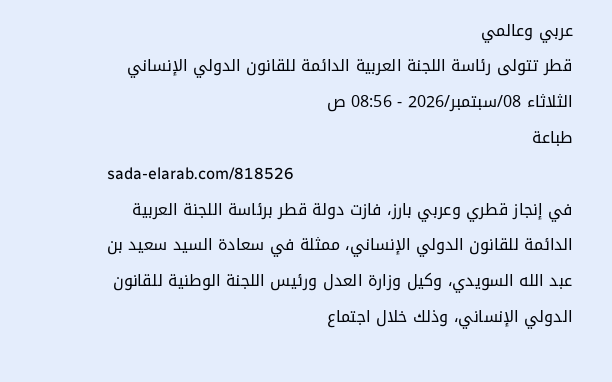عربي وعالمي
قطر تتولى رئاسة اللجنة العربية الدائمة للقانون الدولي الإنساني
الثلاثاء 08/سبتمبر/2026 - 08:56 ص
طباعة
sada-elarab.com/818526
في إنجاز قطري وعربي بارز، فازت دولة قطر برئاسة اللجنة العربية الدائمة للقانون الدولي الإنساني، ممثلة في سعادة السيد سعيد بن عبد الله السويدي، وكيل وزارة العدل ورئيس اللجنة الوطنية للقانون الدولي الإنساني، وذلك خلال اجتماع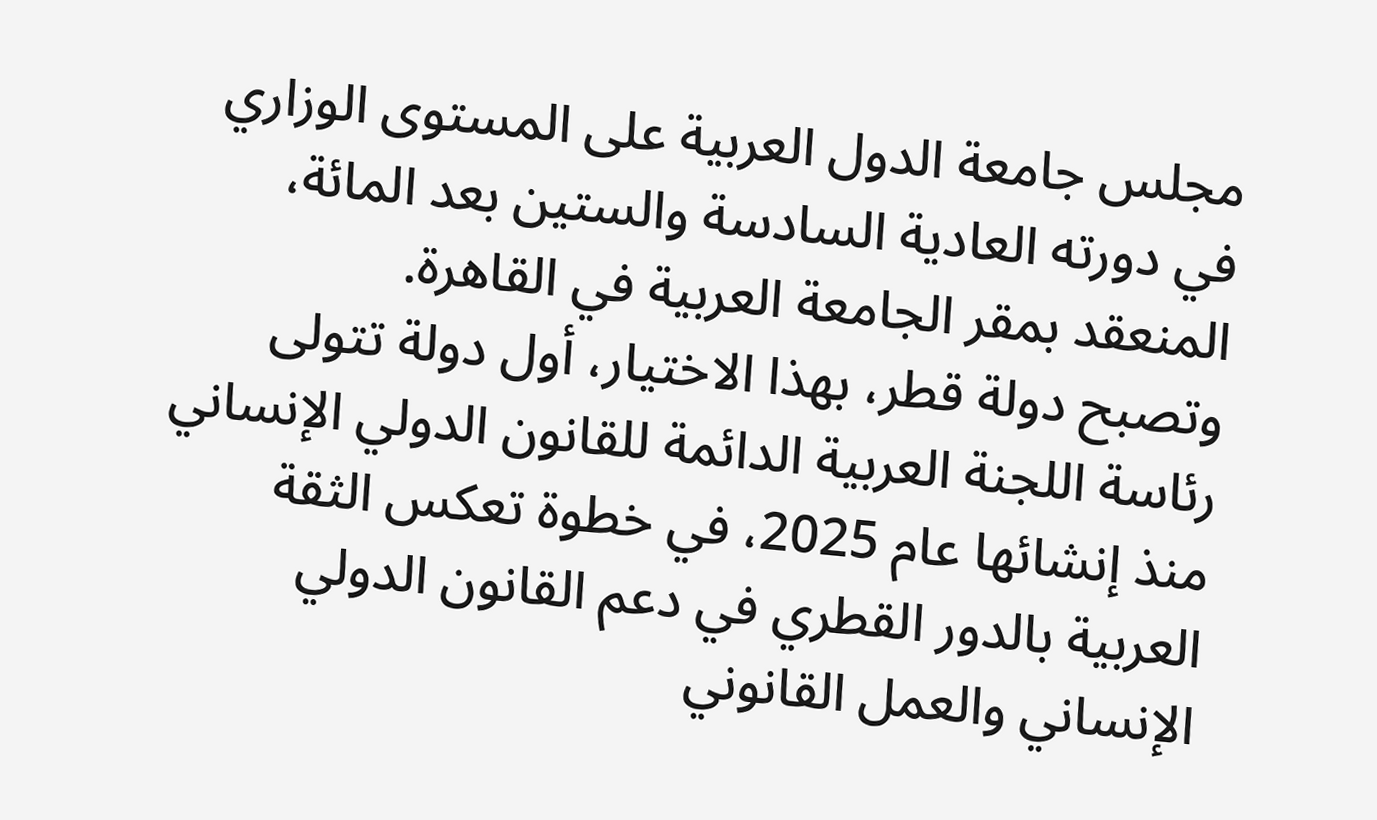مجلس جامعة الدول العربية على المستوى الوزاري في دورته العادية السادسة والستين بعد المائة، المنعقد بمقر الجامعة العربية في القاهرة.
وتصبح دولة قطر، بهذا الاختيار، أول دولة تتولى رئاسة اللجنة العربية الدائمة للقانون الدولي الإنساني منذ إنشائها عام 2025، في خطوة تعكس الثقة العربية بالدور القطري في دعم القانون الدولي الإنساني والعمل القانوني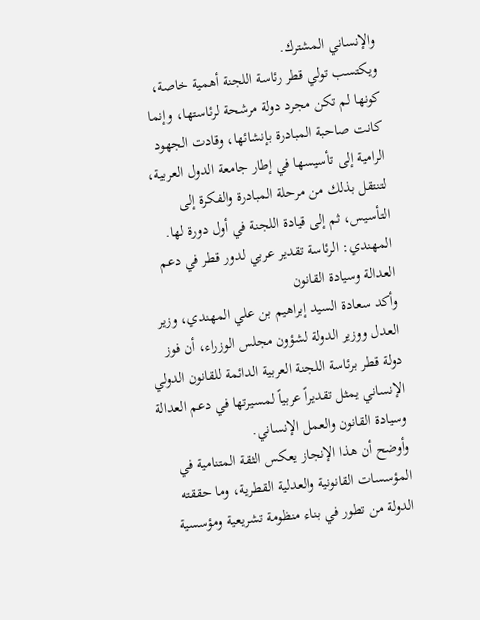والإنساني المشترك.
ويكتسب تولي قطر رئاسة اللجنة أهمية خاصة، كونها لم تكن مجرد دولة مرشحة لرئاستها، وإنما كانت صاحبة المبادرة بإنشائها، وقادت الجهود الرامية إلى تأسيسها في إطار جامعة الدول العربية، لتنتقل بذلك من مرحلة المبادرة والفكرة إلى التأسيس، ثم إلى قيادة اللجنة في أول دورة لها.
المهندي: الرئاسة تقدير عربي لدور قطر في دعم العدالة وسيادة القانون
وأكد سعادة السيد إبراهيم بن علي المهندي، وزير العدل ووزير الدولة لشؤون مجلس الوزراء، أن فوز دولة قطر برئاسة اللجنة العربية الدائمة للقانون الدولي الإنساني يمثل تقديراً عربياً لمسيرتها في دعم العدالة وسيادة القانون والعمل الإنساني.
وأوضح أن هذا الإنجاز يعكس الثقة المتنامية في المؤسسات القانونية والعدلية القطرية، وما حققته الدولة من تطور في بناء منظومة تشريعية ومؤسسية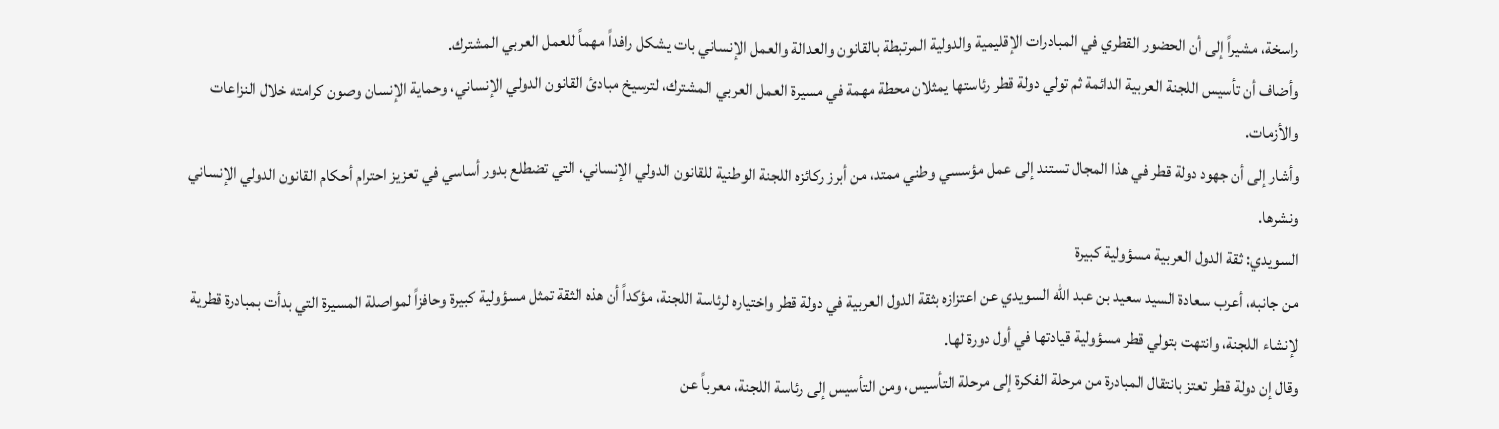راسخة، مشيراً إلى أن الحضور القطري في المبادرات الإقليمية والدولية المرتبطة بالقانون والعدالة والعمل الإنساني بات يشكل رافداً مهماً للعمل العربي المشترك.
وأضاف أن تأسيس اللجنة العربية الدائمة ثم تولي دولة قطر رئاستها يمثلان محطة مهمة في مسيرة العمل العربي المشترك، لترسيخ مبادئ القانون الدولي الإنساني، وحماية الإنسان وصون كرامته خلال النزاعات والأزمات.
وأشار إلى أن جهود دولة قطر في هذا المجال تستند إلى عمل مؤسسي وطني ممتد، من أبرز ركائزه اللجنة الوطنية للقانون الدولي الإنساني، التي تضطلع بدور أساسي في تعزيز احترام أحكام القانون الدولي الإنساني ونشرها.
السويدي: ثقة الدول العربية مسؤولية كبيرة
من جانبه، أعرب سعادة السيد سعيد بن عبد الله السويدي عن اعتزازه بثقة الدول العربية في دولة قطر واختياره لرئاسة اللجنة، مؤكداً أن هذه الثقة تمثل مسؤولية كبيرة وحافزاً لمواصلة المسيرة التي بدأت بمبادرة قطرية لإنشاء اللجنة، وانتهت بتولي قطر مسؤولية قيادتها في أول دورة لها.
وقال إن دولة قطر تعتز بانتقال المبادرة من مرحلة الفكرة إلى مرحلة التأسيس، ومن التأسيس إلى رئاسة اللجنة، معرباً عن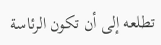تطلعه إلى أن تكون الرئاسة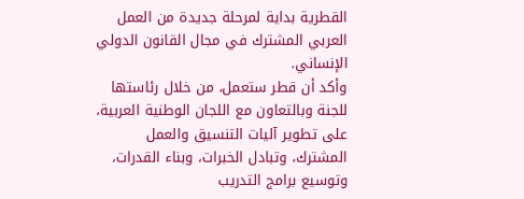القطرية بداية لمرحلة جديدة من العمل العربي المشترك في مجال القانون الدولي الإنساني.
وأكد أن قطر ستعمل، من خلال رئاستها للجنة وبالتعاون مع اللجان الوطنية العربية، على تطوير آليات التنسيق والعمل المشترك، وتبادل الخبرات، وبناء القدرات، وتوسيع برامج التدريب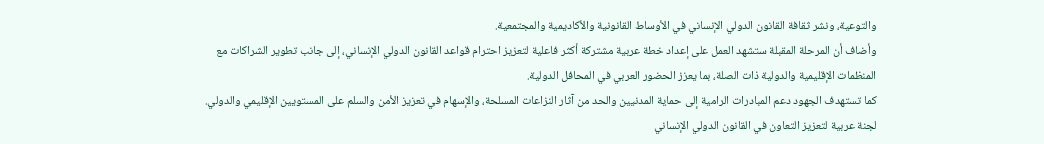والتوعية، ونشر ثقافة القانون الدولي الإنساني في الأوساط القانونية والأكاديمية والمجتمعية.
وأضاف أن المرحلة المقبلة ستشهد العمل على إعداد خطة عربية مشتركة أكثر فاعلية لتعزيز احترام قواعد القانون الدولي الإنساني، إلى جانب تطوير الشراكات مع المنظمات الإقليمية والدولية ذات الصلة، بما يعزز الحضور العربي في المحافل الدولية.
كما تستهدف الجهود دعم المبادرات الرامية إلى حماية المدنيين والحد من آثار النزاعات المسلحة، والإسهام في تعزيز الأمن والسلم على المستويين الإقليمي والدولي.
لجنة عربية لتعزيز التعاون في القانون الدولي الإنساني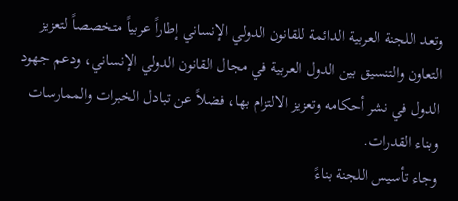وتعد اللجنة العربية الدائمة للقانون الدولي الإنساني إطاراً عربياً متخصصاً لتعزيز التعاون والتنسيق بين الدول العربية في مجال القانون الدولي الإنساني، ودعم جهود الدول في نشر أحكامه وتعزيز الالتزام بها، فضلاً عن تبادل الخبرات والممارسات وبناء القدرات.
وجاء تأسيس اللجنة بناءً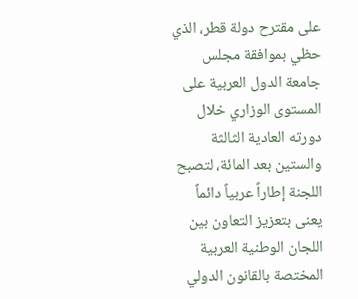على مقترح دولة قطر، الذي حظي بموافقة مجلس جامعة الدول العربية على المستوى الوزاري خلال دورته العادية الثالثة والستين بعد المائة، لتصبح اللجنة إطاراً عربياً دائماً يعنى بتعزيز التعاون بين اللجان الوطنية العربية المختصة بالقانون الدولي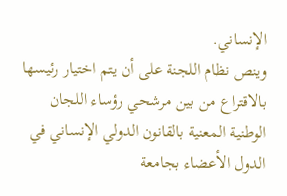الإنساني.
وينص نظام اللجنة على أن يتم اختيار رئيسها بالاقتراع من بين مرشحي رؤساء اللجان الوطنية المعنية بالقانون الدولي الإنساني في الدول الأعضاء بجامعة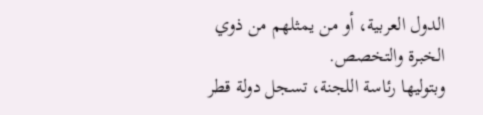الدول العربية، أو من يمثلهم من ذوي الخبرة والتخصص.
وبتوليها رئاسة اللجنة، تسجل دولة قطر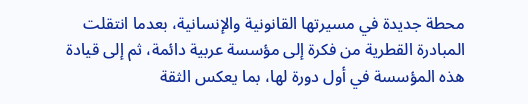محطة جديدة في مسيرتها القانونية والإنسانية، بعدما انتقلت المبادرة القطرية من فكرة إلى مؤسسة عربية دائمة، ثم إلى قيادة هذه المؤسسة في أول دورة لها، بما يعكس الثقة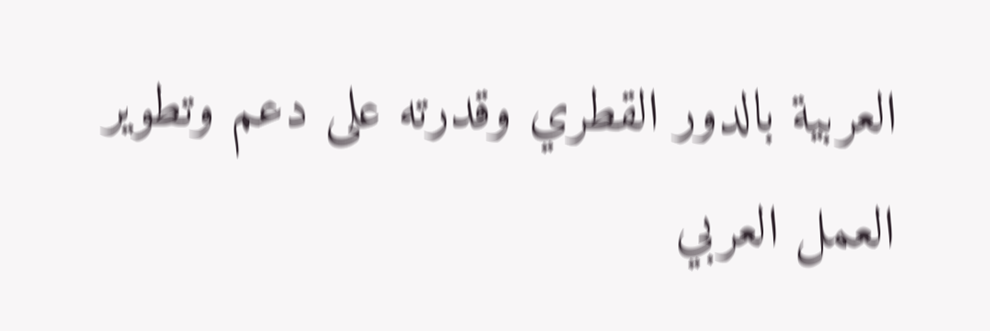العربية بالدور القطري وقدرته على دعم وتطوير العمل العربي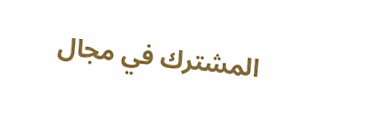المشترك في مجال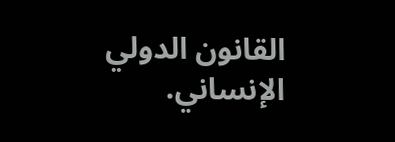القانون الدولي الإنساني.